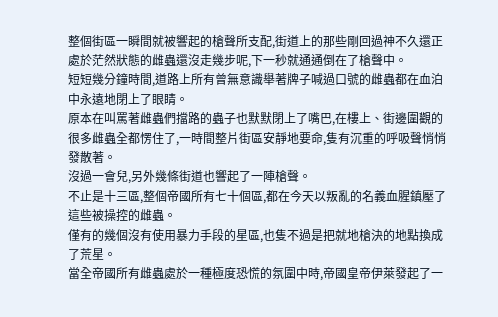整個街區一瞬間就被響起的槍聲所支配,街道上的那些剛回過神不久還正處於茫然狀態的雌蟲還沒走幾步呢,下一秒就通通倒在了槍聲中。
短短幾分鐘時間,道路上所有曾無意識舉著牌子喊過口號的雌蟲都在血泊中永遠地閉上了眼睛。
原本在叫罵著雌蟲們擋路的蟲子也默默閉上了嘴巴,在樓上、街邊圍觀的很多雌蟲全都愣住了,一時間整片街區安靜地要命,隻有沉重的呼吸聲悄悄發散著。
沒過一會兒,另外幾條街道也響起了一陣槍聲。
不止是十三區,整個帝國所有七十個區,都在今天以叛亂的名義血腥鎮壓了這些被操控的雌蟲。
僅有的幾個沒有使用暴力手段的星區,也隻不過是把就地槍決的地點換成了荒星。
當全帝國所有雌蟲處於一種極度恐慌的氛圍中時,帝國皇帝伊萊發起了一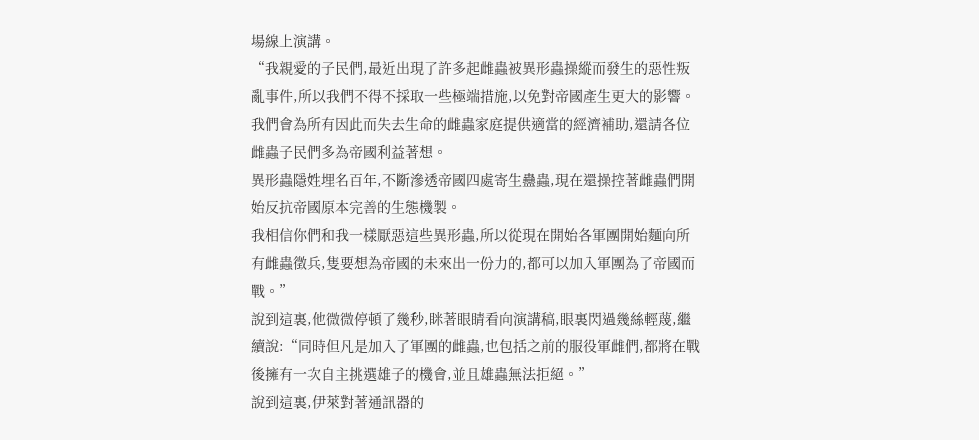場線上演講。
“我親愛的子民們,最近出現了許多起雌蟲被異形蟲操縱而發生的惡性叛亂事件,所以我們不得不採取一些極端措施,以免對帝國產生更大的影響。
我們會為所有因此而失去生命的雌蟲家庭提供適當的經濟補助,還請各位雌蟲子民們多為帝國利益著想。
異形蟲隱姓埋名百年,不斷滲透帝國四處寄生蠱蟲,現在還操控著雌蟲們開始反抗帝國原本完善的生態機製。
我相信你們和我一樣厭惡這些異形蟲,所以從現在開始各軍團開始麵向所有雌蟲徵兵,隻要想為帝國的未來出一份力的,都可以加入軍團為了帝國而戰。”
說到這裏,他微微停頓了幾秒,眯著眼睛看向演講稿,眼裏閃過幾絲輕蔑,繼續說:“同時但凡是加入了軍團的雌蟲,也包括之前的服役軍雌們,都將在戰後擁有一次自主挑選雄子的機會,並且雄蟲無法拒絕。”
說到這裏,伊萊對著通訊器的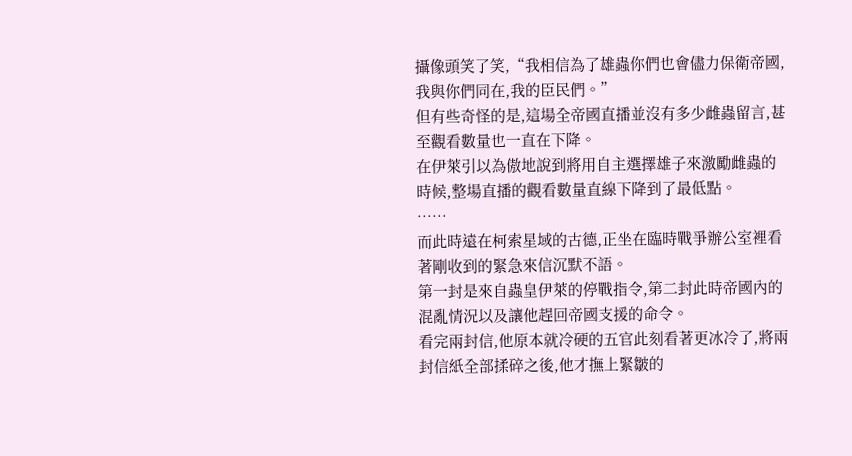攝像頭笑了笑,“我相信為了雄蟲你們也會儘力保衛帝國,我與你們同在,我的臣民們。”
但有些奇怪的是,這場全帝國直播並沒有多少雌蟲留言,甚至觀看數量也一直在下降。
在伊萊引以為傲地說到將用自主選擇雄子來激勵雌蟲的時候,整場直播的觀看數量直線下降到了最低點。
……
而此時遠在柯索星域的古德,正坐在臨時戰爭辦公室裡看著剛收到的緊急來信沉默不語。
第一封是來自蟲皇伊萊的停戰指令,第二封此時帝國內的混亂情況以及讓他趕回帝國支援的命令。
看完兩封信,他原本就冷硬的五官此刻看著更冰冷了,將兩封信紙全部揉碎之後,他才撫上緊皺的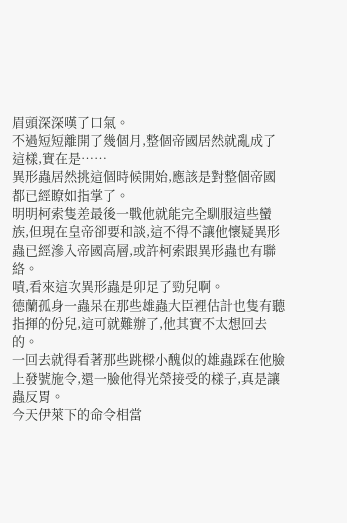眉頭深深嘆了口氣。
不過短短離開了幾個月,整個帝國居然就亂成了這樣,實在是……
異形蟲居然挑這個時候開始,應該是對整個帝國都已經瞭如指掌了。
明明柯索隻差最後一戰他就能完全馴服這些蠻族,但現在皇帝卻要和談,這不得不讓他懷疑異形蟲已經滲入帝國高層,或許柯索跟異形蟲也有聯絡。
嘖,看來這次異形蟲是卯足了勁兒啊。
德蘭孤身一蟲呆在那些雄蟲大臣裡估計也隻有聽指揮的份兒,這可就難辦了,他其實不太想回去的。
一回去就得看著那些跳樑小醜似的雄蟲踩在他臉上發號施令,還一臉他得光榮接受的樣子,真是讓蟲反胃。
今天伊萊下的命令相當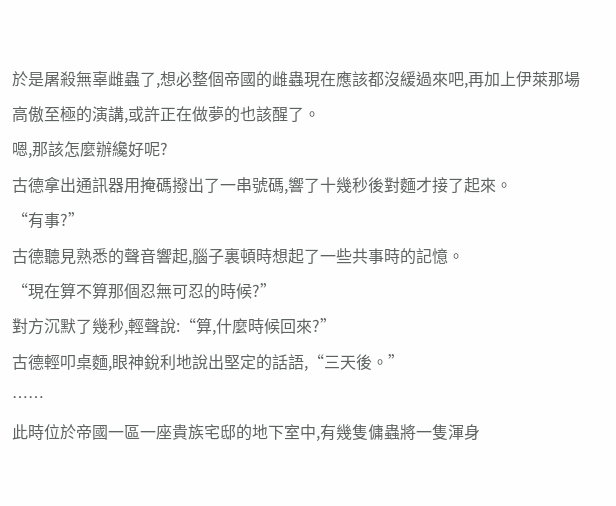於是屠殺無辜雌蟲了,想必整個帝國的雌蟲現在應該都沒緩過來吧,再加上伊萊那場高傲至極的演講,或許正在做夢的也該醒了。
嗯,那該怎麼辦纔好呢?
古德拿出通訊器用掩碼撥出了一串號碼,響了十幾秒後對麵才接了起來。
“有事?”
古德聽見熟悉的聲音響起,腦子裏頓時想起了一些共事時的記憶。
“現在算不算那個忍無可忍的時候?”
對方沉默了幾秒,輕聲說:“算,什麼時候回來?”
古德輕叩桌麵,眼神銳利地說出堅定的話語,“三天後。”
……
此時位於帝國一區一座貴族宅邸的地下室中,有幾隻傭蟲將一隻渾身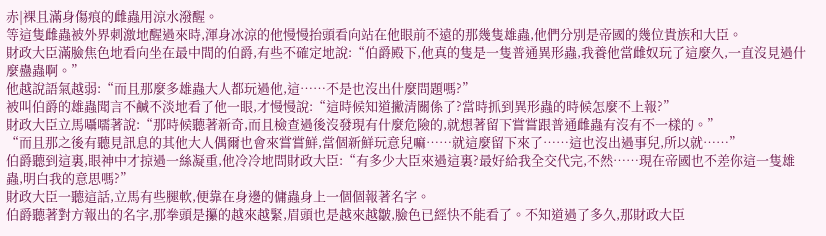赤|裸且滿身傷痕的雌蟲用涼水潑醒。
等這隻雌蟲被外界刺激地醒過來時,渾身冰涼的他慢慢抬頭看向站在他眼前不遠的那幾隻雄蟲,他們分別是帝國的幾位貴族和大臣。
財政大臣滿臉焦色地看向坐在最中間的伯爵,有些不確定地說:“伯爵殿下,他真的隻是一隻普通異形蟲,我養他當雌奴玩了這麼久,一直沒見過什麼蠱蟲啊。”
他越說語氣越弱:“而且那麼多雄蟲大人都玩過他,這……不是也沒出什麼問題嗎?”
被叫伯爵的雄蟲聞言不鹹不淡地看了他一眼,才慢慢說:“這時候知道撇清關係了?當時抓到異形蟲的時候怎麼不上報?”
財政大臣立馬囁嚅著說:“那時候聽著新奇,而且檢查過後沒發現有什麼危險的,就想著留下嘗嘗跟普通雌蟲有沒有不一樣的。”
“而且那之後有聽見訊息的其他大人偶爾也會來嘗嘗鮮,當個新鮮玩意兒嘛……就這麼留下來了……這也沒出過事兒,所以就……”
伯爵聽到這裏,眼神中才掠過一絲凝重,他冷冷地問財政大臣:“有多少大臣來過這裏?最好給我全交代完,不然……現在帝國也不差你這一隻雄蟲,明白我的意思嗎?”
財政大臣一聽這話,立馬有些腿軟,便靠在身邊的傭蟲身上一個個報著名字。
伯爵聽著對方報出的名字,那拳頭是攥的越來越緊,眉頭也是越來越皺,臉色已經快不能看了。不知道過了多久,那財政大臣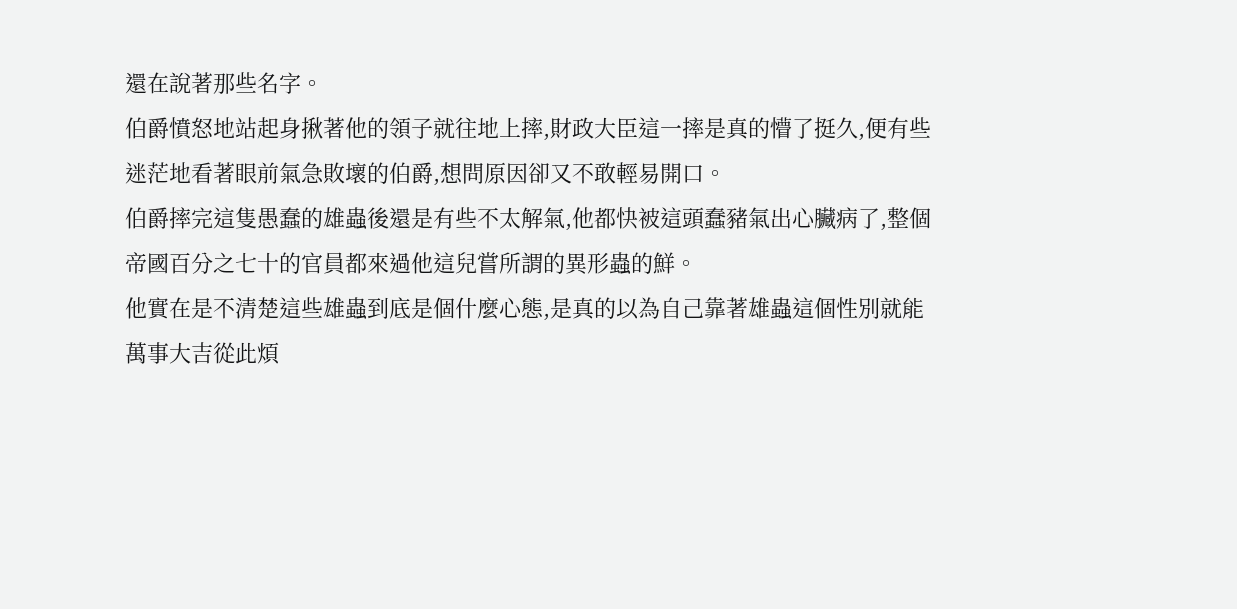還在說著那些名字。
伯爵憤怒地站起身揪著他的領子就往地上摔,財政大臣這一摔是真的懵了挺久,便有些迷茫地看著眼前氣急敗壞的伯爵,想問原因卻又不敢輕易開口。
伯爵摔完這隻愚蠢的雄蟲後還是有些不太解氣,他都快被這頭蠢豬氣出心臟病了,整個帝國百分之七十的官員都來過他這兒嘗所謂的異形蟲的鮮。
他實在是不清楚這些雄蟲到底是個什麼心態,是真的以為自己靠著雄蟲這個性別就能萬事大吉從此煩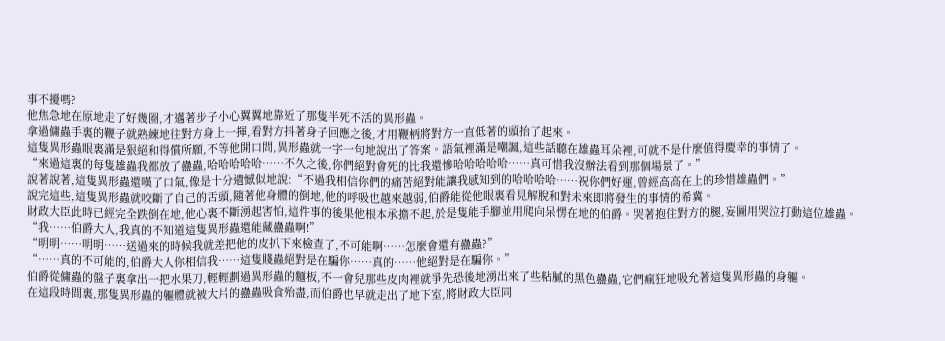事不擾嗎?
他焦急地在原地走了好幾圈,才邁著步子小心翼翼地靠近了那隻半死不活的異形蟲。
拿過傭蟲手裏的鞭子就熟練地往對方身上一揮,看對方抖著身子回應之後,才用鞭柄將對方一直低著的頭抬了起來。
這隻異形蟲眼裏滿是狠絕和得償所願,不等他開口問,異形蟲就一字一句地說出了答案。語氣裡滿是嘲諷,這些話聽在雄蟲耳朵裡,可就不是什麼值得慶幸的事情了。
“來過這裏的每隻雄蟲我都放了蠱蟲,哈哈哈哈哈……不久之後,你們絕對會死的比我還慘哈哈哈哈哈……真可惜我沒辦法看到那個場景了。”
說著說著,這隻異形蟲還嘆了口氣,像是十分遺憾似地說:“不過我相信你們的痛苦絕對能讓我感知到的哈哈哈哈……祝你們好運,曾經高高在上的珍惜雄蟲們。”
說完這些,這隻異形蟲就咬斷了自己的舌頭,隨著他身體的倒地,他的呼吸也越來越弱,伯爵能從他眼裏看見解脫和對未來即將發生的事情的希冀。
財政大臣此時已經完全跌倒在地,他心裏不斷湧起害怕,這件事的後果他根本承擔不起,於是隻能手腳並用爬向呆愣在地的伯爵。哭著抱住對方的腿,妄圖用哭泣打動這位雄蟲。
“我……伯爵大人,我真的不知道這隻異形蟲還能藏蠱蟲啊!”
“明明……明明……送過來的時候我就差把他的皮扒下來檢查了,不可能啊……怎麼會還有蠱蟲?”
“……真的不可能的,伯爵大人你相信我……這隻賤蟲絕對是在騙你……真的……他絕對是在騙你。”
伯爵從傭蟲的盤子裏拿出一把水果刀,輕輕劃過異形蟲的麵板,不一會兒那些皮肉裡就爭先恐後地湧出來了些粘膩的黑色蠱蟲,它們瘋狂地吸允著這隻異形蟲的身軀。
在這段時間裏,那隻異形蟲的軀體就被大片的蠱蟲吸食殆盡,而伯爵也早就走出了地下室,將財政大臣同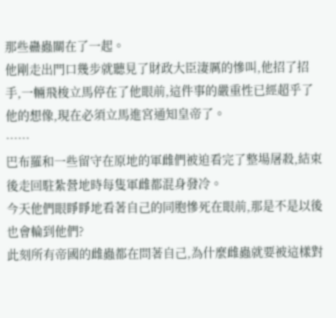那些蠱蟲關在了一起。
他剛走出門口幾步就聽見了財政大臣淒厲的慘叫,他招了招手,一輛飛梭立馬停在了他眼前,這件事的嚴重性已經超乎了他的想像,現在必須立馬進宮通知皇帝了。
……
巴布羅和一些留守在原地的軍雌們被迫看完了整場屠殺,結束後走回駐紮營地時每隻軍雌都混身發冷。
今天他們眼睜睜地看著自己的同胞慘死在眼前,那是不是以後也會輪到他們?
此刻所有帝國的雌蟲都在問著自己,為什麼雌蟲就要被這樣對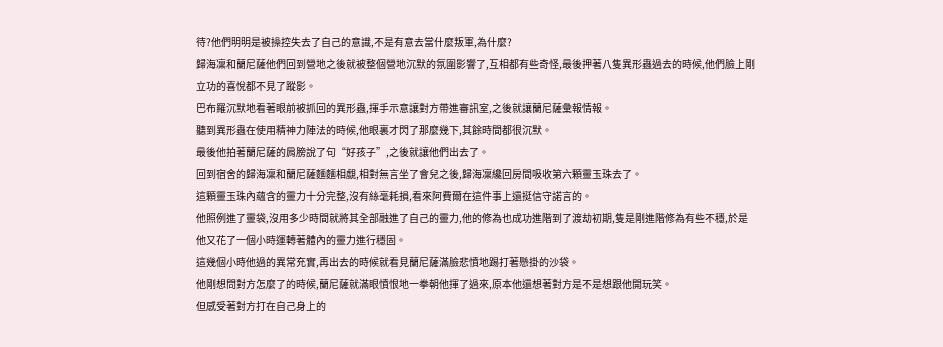待?他們明明是被操控失去了自己的意識,不是有意去當什麼叛軍,為什麼?
歸海凜和蘭尼薩他們回到營地之後就被整個營地沉默的氛圍影響了,互相都有些奇怪,最後押著八隻異形蟲過去的時候,他們臉上剛立功的喜悅都不見了蹤影。
巴布羅沉默地看著眼前被抓回的異形蟲,揮手示意讓對方帶進審訊室,之後就讓蘭尼薩彙報情報。
聽到異形蟲在使用精神力陣法的時候,他眼裏才閃了那麼幾下,其餘時間都很沉默。
最後他拍著蘭尼薩的肩膀說了句“好孩子”,之後就讓他們出去了。
回到宿舍的歸海凜和蘭尼薩麵麵相覷,相對無言坐了會兒之後,歸海凜纔回房間吸收第六顆靈玉珠去了。
這顆靈玉珠內蘊含的靈力十分完整,沒有絲毫耗損,看來阿費爾在這件事上還挺信守諾言的。
他照例進了靈袋,沒用多少時間就將其全部融進了自己的靈力,他的修為也成功進階到了渡劫初期,隻是剛進階修為有些不穩,於是他又花了一個小時運轉著體內的靈力進行穩固。
這幾個小時他過的異常充實,再出去的時候就看見蘭尼薩滿臉悲憤地踢打著懸掛的沙袋。
他剛想問對方怎麼了的時候,蘭尼薩就滿眼憤恨地一拳朝他揮了過來,原本他還想著對方是不是想跟他開玩笑。
但感受著對方打在自己身上的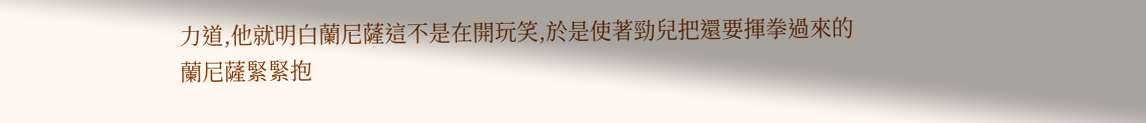力道,他就明白蘭尼薩這不是在開玩笑,於是使著勁兒把還要揮拳過來的蘭尼薩緊緊抱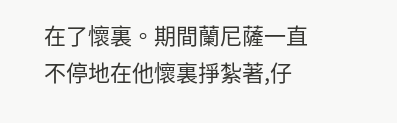在了懷裏。期間蘭尼薩一直不停地在他懷裏掙紮著,仔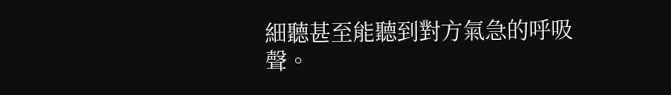細聽甚至能聽到對方氣急的呼吸聲。